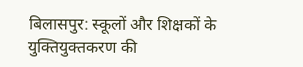बिलासपुर: स्कूलों और शिक्षकों के युक्तियुक्तकरण की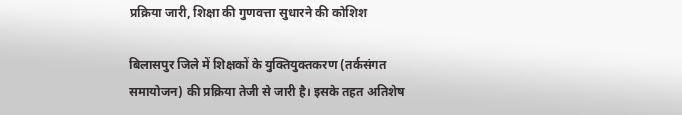प्रक्रिया जारी, शिक्षा की गुणवत्ता सुधारने की कोशिश

बिलासपुर जिले में शिक्षकों के युक्तियुक्तकरण (तर्कसंगत समायोजन) की प्रक्रिया तेजी से जारी है। इसके तहत अतिशेष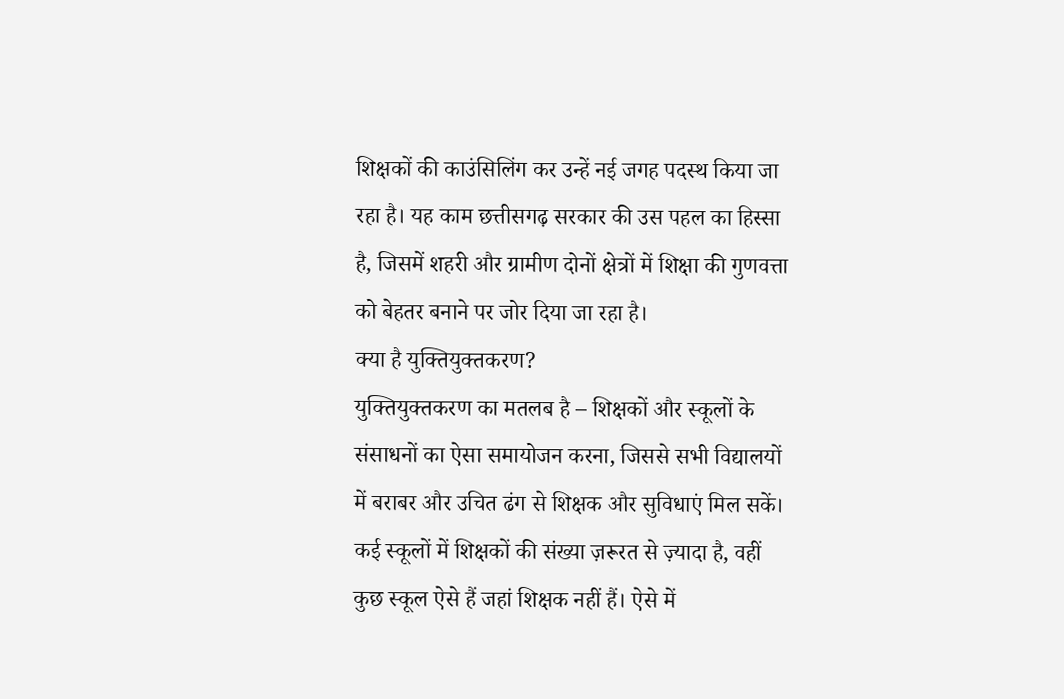शिक्षकों की काउंसिलिंग कर उन्हें नई जगह पदस्थ किया जा रहा है। यह काम छत्तीसगढ़ सरकार की उस पहल का हिस्सा है, जिसमें शहरी और ग्रामीण दोनों क्षेत्रों में शिक्षा की गुणवत्ता को बेहतर बनाने पर जोर दिया जा रहा है।
क्या है युक्तियुक्तकरण?
युक्तियुक्तकरण का मतलब है – शिक्षकों और स्कूलों के संसाधनों का ऐसा समायोजन करना, जिससे सभी विद्यालयों में बराबर और उचित ढंग से शिक्षक और सुविधाएं मिल सकें। कई स्कूलों में शिक्षकों की संख्या ज़रूरत से ज़्यादा है, वहीं कुछ स्कूल ऐसे हैं जहां शिक्षक नहीं हैं। ऐसे में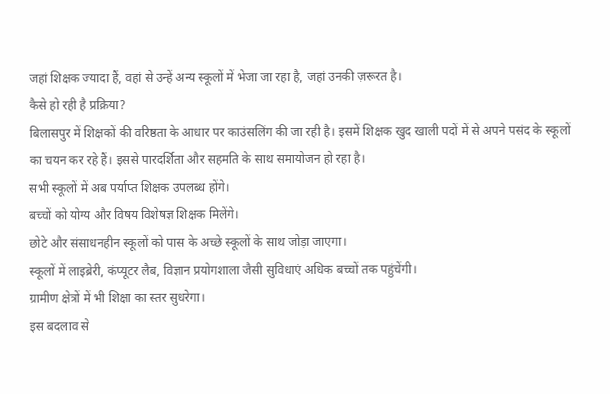जहां शिक्षक ज्यादा हैं, वहां से उन्हें अन्य स्कूलों में भेजा जा रहा है, जहां उनकी ज़रूरत है।
कैसे हो रही है प्रक्रिया?
बिलासपुर में शिक्षकों की वरिष्ठता के आधार पर काउंसलिंग की जा रही है। इसमें शिक्षक खुद खाली पदों में से अपने पसंद के स्कूलों का चयन कर रहे हैं। इससे पारदर्शिता और सहमति के साथ समायोजन हो रहा है।
सभी स्कूलों में अब पर्याप्त शिक्षक उपलब्ध होंगे।
बच्चों को योग्य और विषय विशेषज्ञ शिक्षक मिलेंगे।
छोटे और संसाधनहीन स्कूलों को पास के अच्छे स्कूलों के साथ जोड़ा जाएगा।
स्कूलों में लाइब्रेरी, कंप्यूटर लैब, विज्ञान प्रयोगशाला जैसी सुविधाएं अधिक बच्चों तक पहुंचेंगी।
ग्रामीण क्षेत्रों में भी शिक्षा का स्तर सुधरेगा।
इस बदलाव से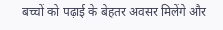बच्चों को पढ़ाई के बेहतर अवसर मिलेंगे और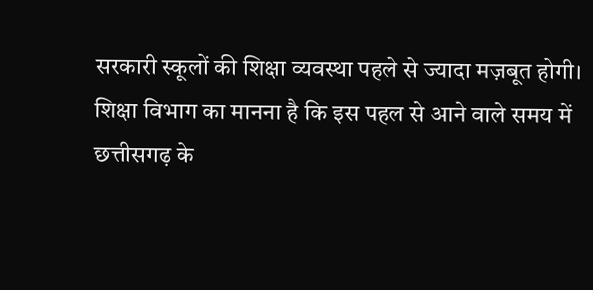सरकारी स्कूलों की शिक्षा व्यवस्था पहले से ज्यादा मज़बूत होगी।
शिक्षा विभाग का मानना है कि इस पहल से आने वाले समय में छत्तीसगढ़ के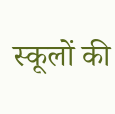स्कूलों की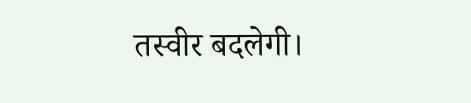तस्वीर बदलेगी।